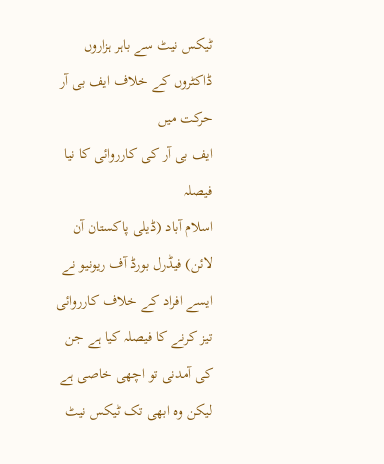ٹیکس نیٹ سے باہر ہزاروں ڈاکٹروں کے خلاف ایف بی آر حرکت میں
ایف بی آر کی کارروائی کا نیا فیصلہ
اسلام آباد (ڈیلی پاکستان آن لائن) فیڈرل بورڈ آف ریونیو نے ایسے افراد کے خلاف کارروائی تیز کرنے کا فیصلہ کیا ہے جن کی آمدنی تو اچھی خاصی ہے لیکن وہ ابھی تک ٹیکس نیٹ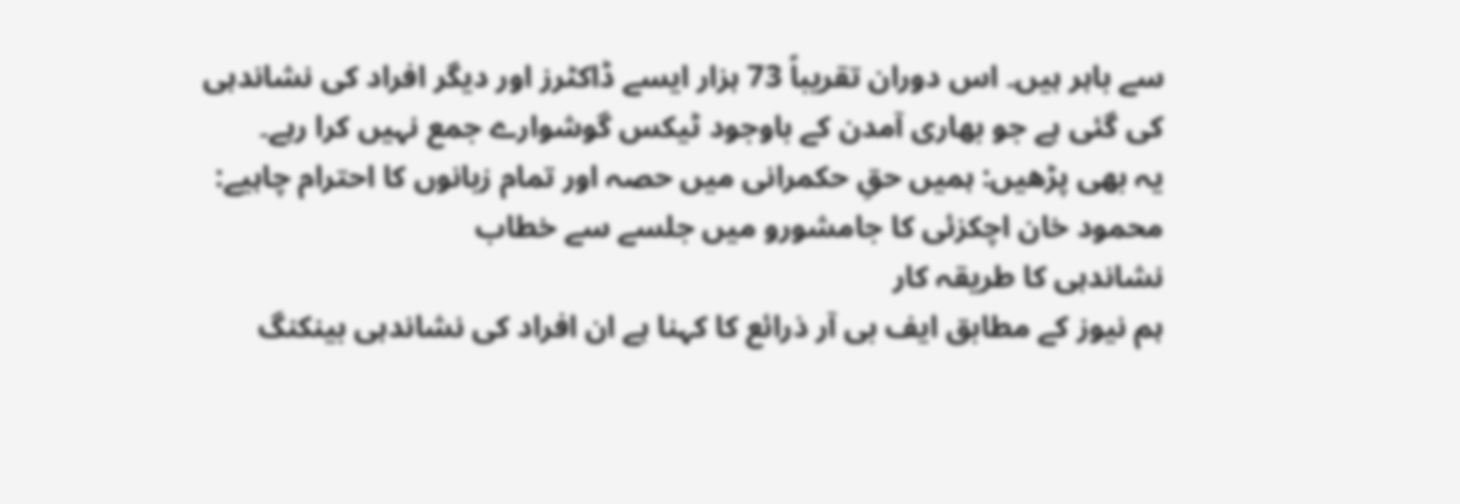سے باہر ہیں۔ اس دوران تقریباً 73 ہزار ایسے ڈاکٹرز اور دیگر افراد کی نشاندہی کی گئی ہے جو بھاری آمدن کے باوجود ٹیکس گوشوارے جمع نہیں کرا رہے۔
یہ بھی پڑھیں: ہمیں حقِ حکمرانی میں حصہ اور تمام زبانوں کا احترام چاہیے: محمود خان اچکزئی کا جامشورو میں جلسے سے خطاب
نشاندہی کا طریقہ کار
ہم نیوز کے مطابق ایف بی آر ذرائع کا کہنا ہے ان افراد کی نشاندہی بینکنگ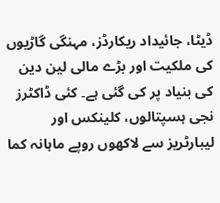ڈیٹا، جائیداد ریکارڈز، مہنگی گاڑیوں کی ملکیت اور بڑے مالی لین دین کی بنیاد پر کی گئی ہے۔ کئی ڈاکٹرز نجی ہسپتالوں، کلینکس اور لیبارٹریز سے لاکھوں روپے ماہانہ کما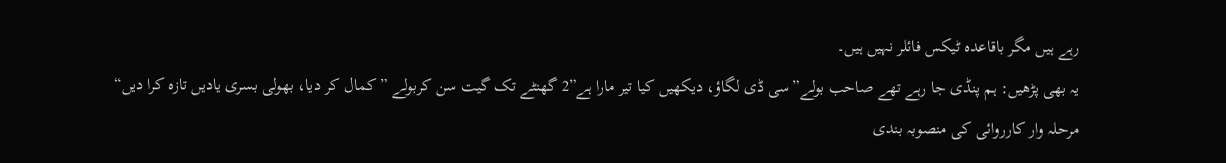رہے ہیں مگر باقاعدہ ٹیکس فائلر نہیں ہیں۔
یہ بھی پڑھیں: ہم پنڈی جا رہے تھے صاحب بولے”سی ڈی لگاؤ، دیکھیں کیا تیر مارا ہے”2 گھنٹے تک گیت سن کربولے ”کمال کر دیا، بھولی بسری یادیں تازہ کرا دیں“
مرحلہ وار کارروائی کی منصوبہ بندی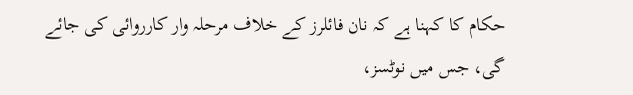حکام کا کہنا ہے کہ نان فائلرز کے خلاف مرحلہ وار کارروائی کی جائے گی، جس میں نوٹسز،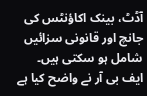آڈٹ، بینک اکاؤنٹس کی جانچ اور قانونی سزائیں شامل ہو سکتی ہیں۔ ایف بی آر نے واضح کیا ہے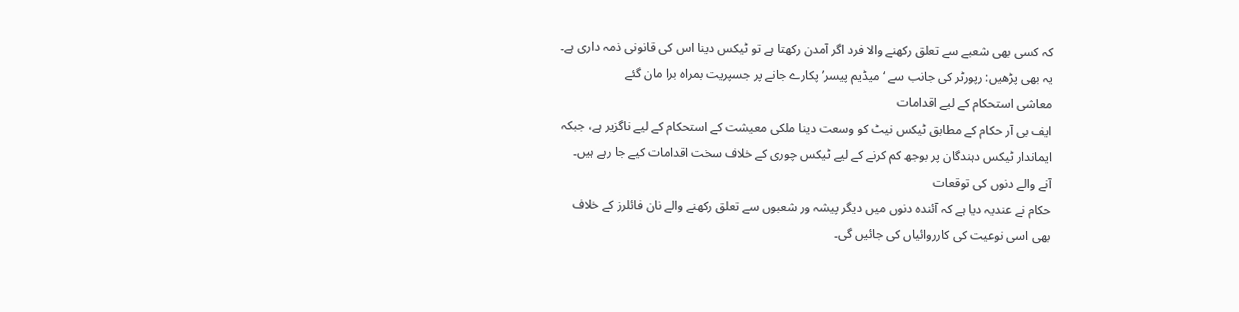کہ کسی بھی شعبے سے تعلق رکھنے والا فرد اگر آمدن رکھتا ہے تو ٹیکس دینا اس کی قانونی ذمہ داری ہے۔
یہ بھی پڑھیں: رپورٹر کی جانب سے ‘میڈیم پیسر’ پکارے جانے پر جسپریت بمراہ برا مان گئے
معاشی استحکام کے لیے اقدامات
ایف بی آر حکام کے مطابق ٹیکس نیٹ کو وسعت دینا ملکی معیشت کے استحکام کے لیے ناگزیر ہے، جبکہ ایماندار ٹیکس دہندگان پر بوجھ کم کرنے کے لیے ٹیکس چوری کے خلاف سخت اقدامات کیے جا رہے ہیں۔
آنے والے دنوں کی توقعات
حکام نے عندیہ دیا ہے کہ آئندہ دنوں میں دیگر پیشہ ور شعبوں سے تعلق رکھنے والے نان فائلرز کے خلاف بھی اسی نوعیت کی کارروائیاں کی جائیں گی۔